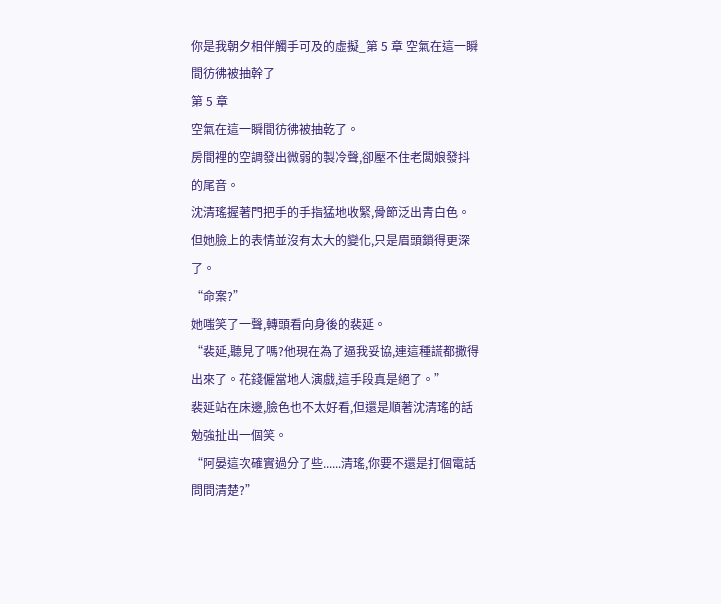你是我朝夕相伴觸手可及的虛擬_第 5 章 空氣在這一瞬間彷彿被抽幹了
第 5 章
空氣在這一瞬間彷彿被抽乾了。
房間裡的空調發出微弱的製冷聲,卻壓不住老闆娘發抖的尾音。
沈清瑤握著門把手的手指猛地收緊,骨節泛出青白色。
但她臉上的表情並沒有太大的變化,只是眉頭鎖得更深了。
“命案?”
她嗤笑了一聲,轉頭看向身後的裴延。
“裴延,聽見了嗎?他現在為了逼我妥協,連這種謊都撒得出來了。花錢僱當地人演戲,這手段真是絕了。”
裴延站在床邊,臉色也不太好看,但還是順著沈清瑤的話勉強扯出一個笑。
“阿晏這次確實過分了些......清瑤,你要不還是打個電話問問清楚?”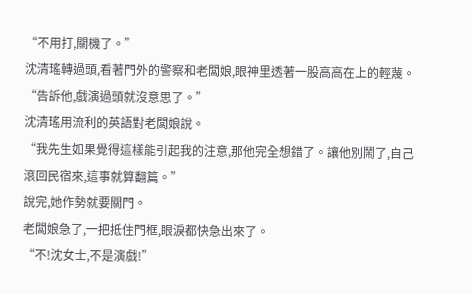“不用打,關機了。”
沈清瑤轉過頭,看著門外的警察和老闆娘,眼神里透著一股高高在上的輕蔑。
“告訴他,戲演過頭就沒意思了。”
沈清瑤用流利的英語對老闆娘說。
“我先生如果覺得這樣能引起我的注意,那他完全想錯了。讓他別鬧了,自己滾回民宿來,這事就算翻篇。”
說完,她作勢就要關門。
老闆娘急了,一把抵住門框,眼淚都快急出來了。
“不!沈女士,不是演戲!”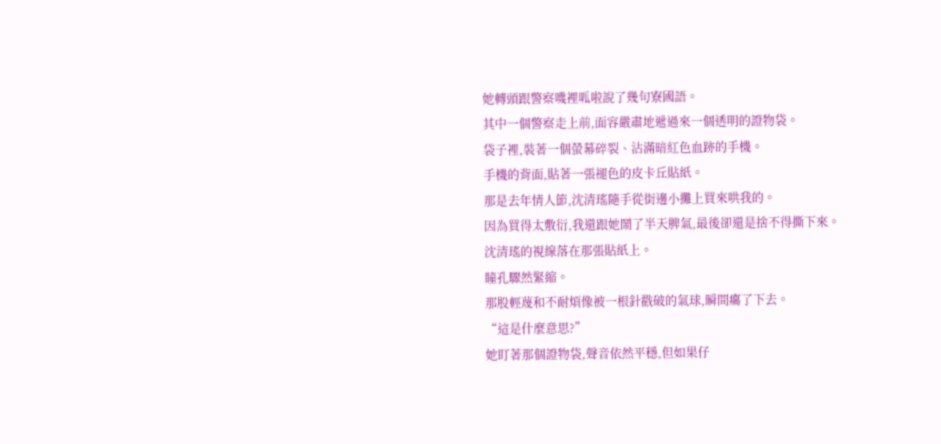她轉頭跟警察嘰裡呱啦說了幾句寮國語。
其中一個警察走上前,面容嚴肅地遞過來一個透明的證物袋。
袋子裡,裝著一個螢幕碎裂、沾滿暗紅色血跡的手機。
手機的背面,貼著一張褪色的皮卡丘貼紙。
那是去年情人節,沈清瑤隨手從街邊小攤上買來哄我的。
因為買得太敷衍,我還跟她鬧了半天脾氣,最後卻還是捨不得撕下來。
沈清瑤的視線落在那張貼紙上。
瞳孔驟然緊縮。
那股輕蔑和不耐煩像被一根針戳破的氣球,瞬間癟了下去。
“這是什麼意思?”
她盯著那個證物袋,聲音依然平穩,但如果仔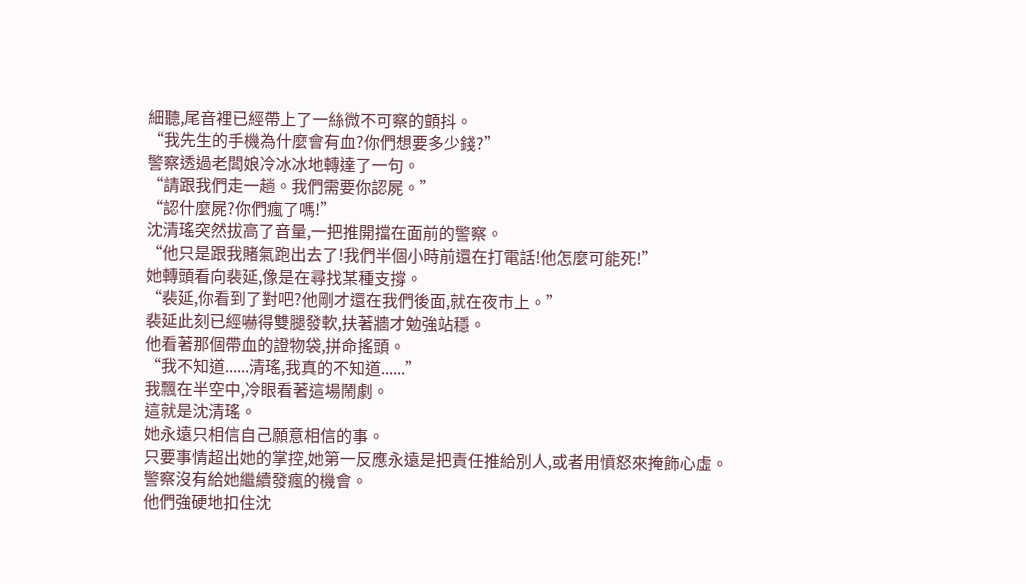細聽,尾音裡已經帶上了一絲微不可察的顫抖。
“我先生的手機為什麼會有血?你們想要多少錢?”
警察透過老闆娘冷冰冰地轉達了一句。
“請跟我們走一趟。我們需要你認屍。”
“認什麼屍?你們瘋了嗎!”
沈清瑤突然拔高了音量,一把推開擋在面前的警察。
“他只是跟我賭氣跑出去了!我們半個小時前還在打電話!他怎麼可能死!”
她轉頭看向裴延,像是在尋找某種支撐。
“裴延,你看到了對吧?他剛才還在我們後面,就在夜市上。”
裴延此刻已經嚇得雙腿發軟,扶著牆才勉強站穩。
他看著那個帶血的證物袋,拼命搖頭。
“我不知道......清瑤,我真的不知道......”
我飄在半空中,冷眼看著這場鬧劇。
這就是沈清瑤。
她永遠只相信自己願意相信的事。
只要事情超出她的掌控,她第一反應永遠是把責任推給別人,或者用憤怒來掩飾心虛。
警察沒有給她繼續發瘋的機會。
他們強硬地扣住沈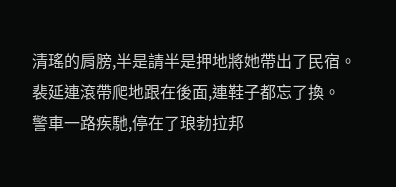清瑤的肩膀,半是請半是押地將她帶出了民宿。
裴延連滾帶爬地跟在後面,連鞋子都忘了換。
警車一路疾馳,停在了琅勃拉邦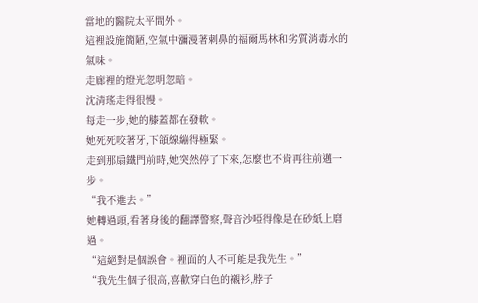當地的醫院太平間外。
這裡設施簡陋,空氣中瀰漫著刺鼻的福爾馬林和劣質消毒水的氣味。
走廊裡的燈光忽明忽暗。
沈清瑤走得很慢。
每走一步,她的膝蓋都在發軟。
她死死咬著牙,下頜線繃得極緊。
走到那扇鐵門前時,她突然停了下來,怎麼也不肯再往前邁一步。
“我不進去。”
她轉過頭,看著身後的翻譯警察,聲音沙啞得像是在砂紙上磨過。
“這絕對是個誤會。裡面的人不可能是我先生。”
“我先生個子很高,喜歡穿白色的襯衫,脖子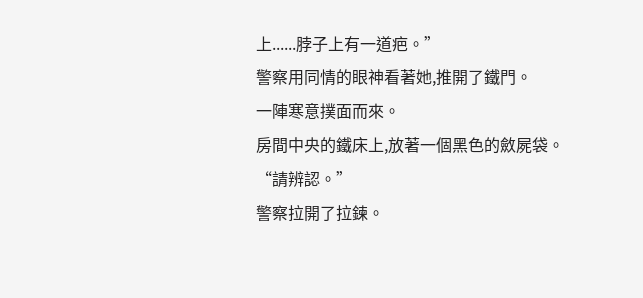上......脖子上有一道疤。”
警察用同情的眼神看著她,推開了鐵門。
一陣寒意撲面而來。
房間中央的鐵床上,放著一個黑色的斂屍袋。
“請辨認。”
警察拉開了拉鍊。